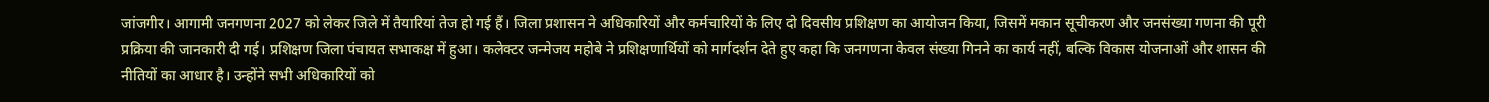जांजगीर। आगामी जनगणना 2027 को लेकर जिले में तैयारियां तेज हो गई हैं। जिला प्रशासन ने अधिकारियों और कर्मचारियों के लिए दो दिवसीय प्रशिक्षण का आयोजन किया, जिसमें मकान सूचीकरण और जनसंख्या गणना की पूरी प्रक्रिया की जानकारी दी गई। प्रशिक्षण जिला पंचायत सभाकक्ष में हुआ। कलेक्टर जन्मेजय महोबे ने प्रशिक्षणार्थियों को मार्गदर्शन देते हुए कहा कि जनगणना केवल संख्या गिनने का कार्य नहीं, बल्कि विकास योजनाओं और शासन की नीतियों का आधार है। उन्होंने सभी अधिकारियों को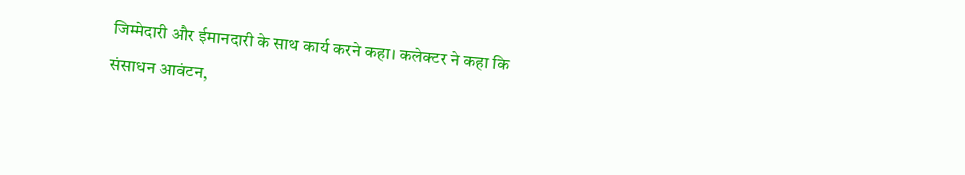जिम्मेदारी और ईमानदारी के साथ कार्य करने कहा। कलेक्टर ने कहा कि संसाधन आवंटन,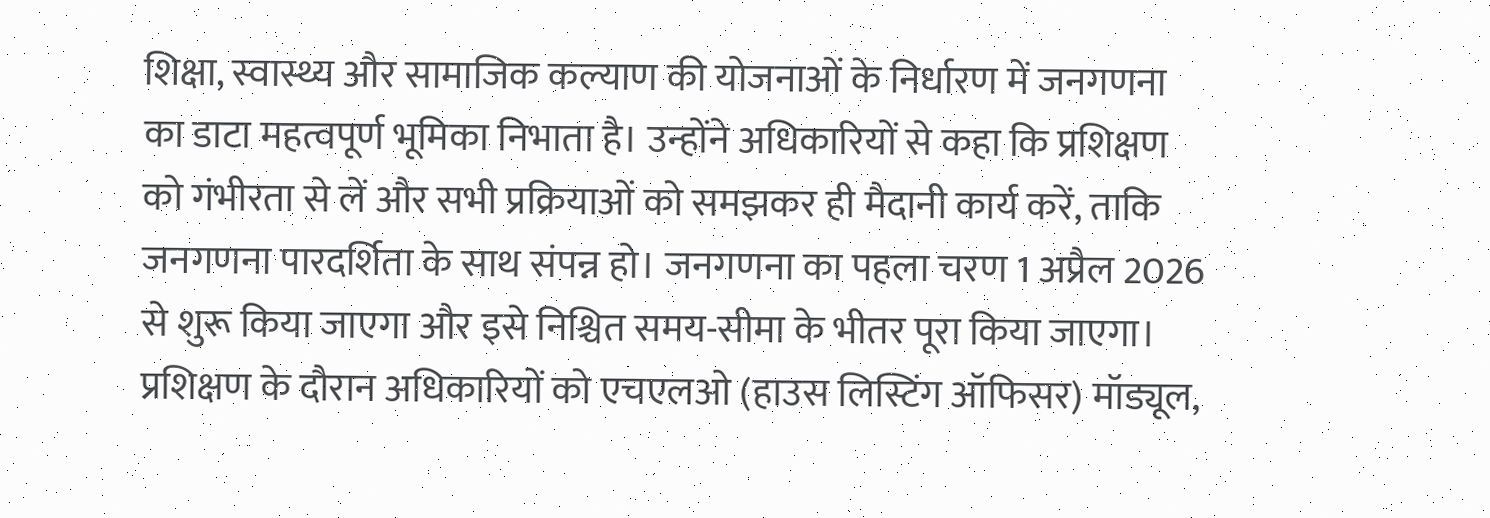शिक्षा, स्वास्थ्य और सामाजिक कल्याण की योजनाओं के निर्धारण में जनगणना का डाटा महत्वपूर्ण भूमिका निभाता है। उन्होंने अधिकारियों से कहा कि प्रशिक्षण को गंभीरता से लें और सभी प्रक्रियाओं को समझकर ही मैदानी कार्य करें, ताकि जनगणना पारदर्शिता के साथ संपन्न हो। जनगणना का पहला चरण 1 अप्रैल 2026 से शुरू किया जाएगा और इसे निश्चित समय-सीमा के भीतर पूरा किया जाएगा। प्रशिक्षण के दौरान अधिकारियों को एचएलओ (हाउस लिस्टिंग ऑफिसर) मॉड्यूल,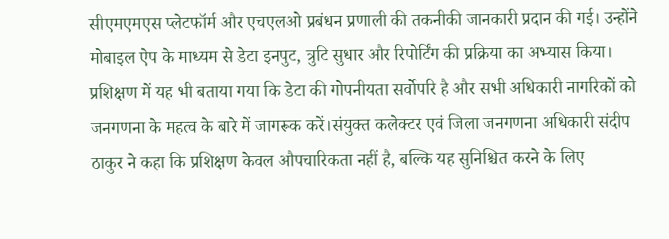सीएमएमएस प्लेटफॉर्म और एचएलओ प्रबंधन प्रणाली की तकनीकी जानकारी प्रदान की गई। उन्होंने मोबाइल ऐप के माध्यम से डेटा इनपुट, त्रुटि सुधार और रिपोर्टिंग की प्रक्रिया का अभ्यास किया। प्रशिक्षण में यह भी बताया गया कि डेटा की गोपनीयता सर्वोपरि है और सभी अधिकारी नागरिकों को जनगणना के महत्व के बारे में जागरूक करें।संयुक्त कलेक्टर एवं जिला जनगणना अधिकारी संदीप ठाकुर ने कहा कि प्रशिक्षण केवल औपचारिकता नहीं है, बल्कि यह सुनिश्चित करने के लिए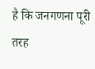है कि जनगणना पूरी तरह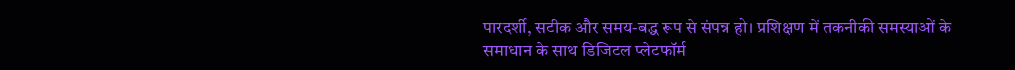पारदर्शी, सटीक और समय-बद्ध रूप से संपन्न हो। प्रशिक्षण में तकनीकी समस्याओं के समाधान के साथ डिजिटल प्लेटफॉर्म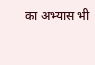का अभ्यास भी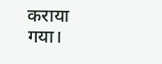कराया गया।